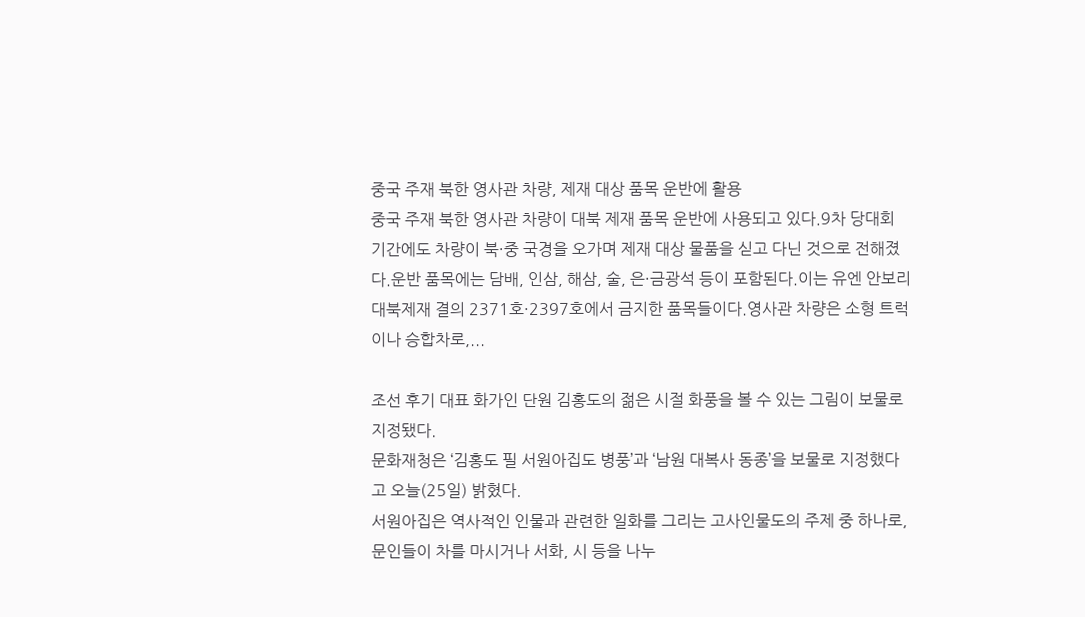중국 주재 북한 영사관 차량, 제재 대상 품목 운반에 활용
중국 주재 북한 영사관 차량이 대북 제재 품목 운반에 사용되고 있다.9차 당대회 기간에도 차량이 북·중 국경을 오가며 제재 대상 물품을 싣고 다닌 것으로 전해졌다.운반 품목에는 담배, 인삼, 해삼, 술, 은·금광석 등이 포함된다.이는 유엔 안보리 대북제재 결의 2371호·2397호에서 금지한 품목들이다.영사관 차량은 소형 트럭이나 승합차로,...

조선 후기 대표 화가인 단원 김홍도의 젊은 시절 화풍을 볼 수 있는 그림이 보물로 지정됐다.
문화재청은 ‘김홍도 필 서원아집도 병풍’과 ‘남원 대복사 동종’을 보물로 지정했다고 오늘(25일) 밝혔다.
서원아집은 역사적인 인물과 관련한 일화를 그리는 고사인물도의 주제 중 하나로, 문인들이 차를 마시거나 서화, 시 등을 나누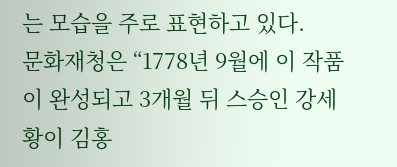는 모습을 주로 표현하고 있다.
문화재청은 “1778년 9월에 이 작품이 완성되고 3개월 뒤 스승인 강세황이 김홍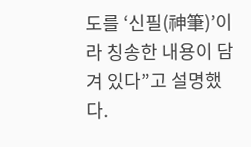도를 ‘신필(神筆)’이라 칭송한 내용이 담겨 있다”고 설명했다.